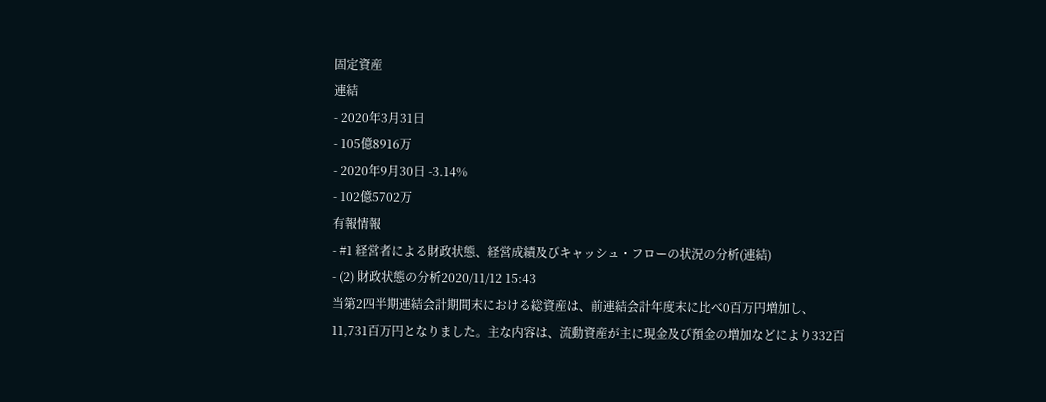固定資産
連結
- 2020年3月31日
- 105億8916万
- 2020年9月30日 -3.14%
- 102億5702万
有報情報
- #1 経営者による財政状態、経営成績及びキャッシュ・フローの状況の分析(連結)
- (2) 財政状態の分析2020/11/12 15:43
当第2四半期連結会計期間末における総資産は、前連結会計年度末に比べ0百万円増加し、11,731百万円となりました。主な内容は、流動資産が主に現金及び預金の増加などにより332百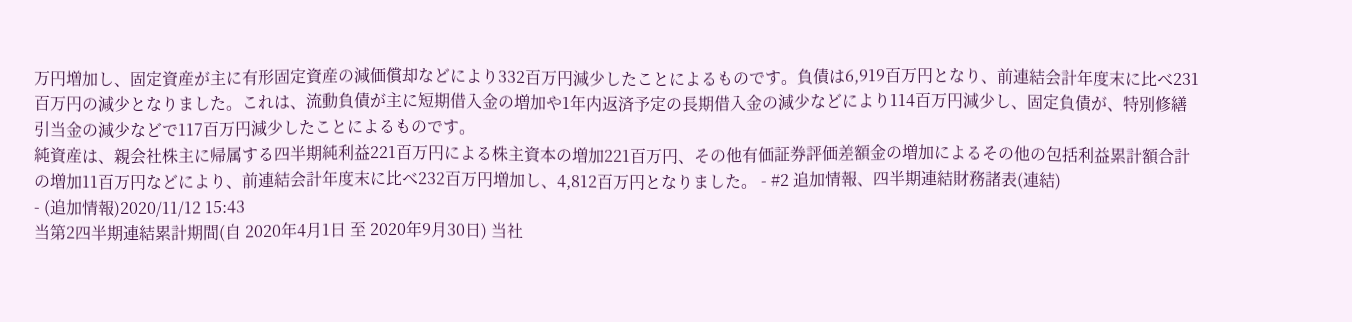万円増加し、固定資産が主に有形固定資産の減価償却などにより332百万円減少したことによるものです。負債は6,919百万円となり、前連結会計年度末に比べ231百万円の減少となりました。これは、流動負債が主に短期借入金の増加や1年内返済予定の長期借入金の減少などにより114百万円減少し、固定負債が、特別修繕引当金の減少などで117百万円減少したことによるものです。
純資産は、親会社株主に帰属する四半期純利益221百万円による株主資本の増加221百万円、その他有価証券評価差額金の増加によるその他の包括利益累計額合計の増加11百万円などにより、前連結会計年度末に比べ232百万円増加し、4,812百万円となりました。 - #2 追加情報、四半期連結財務諸表(連結)
- (追加情報)2020/11/12 15:43
当第2四半期連結累計期間(自 2020年4月1日 至 2020年9月30日) 当社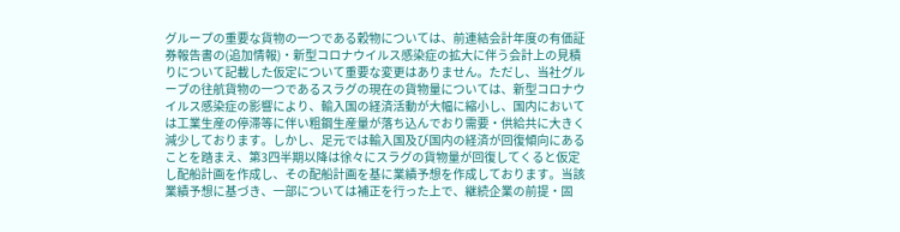グループの重要な貨物の一つである穀物については、前連結会計年度の有価証券報告書の(追加情報)・新型コロナウイルス感染症の拡大に伴う会計上の見積りについて記載した仮定について重要な変更はありません。ただし、当社グループの往航貨物の一つであるスラグの現在の貨物量については、新型コロナウイルス感染症の影響により、輸入国の経済活動が大幅に縮小し、国内においては工業生産の停滞等に伴い粗鋼生産量が落ち込んでおり需要・供給共に大きく減少しております。しかし、足元では輸入国及び国内の経済が回復傾向にあることを踏まえ、第3四半期以降は徐々にスラグの貨物量が回復してくると仮定し配船計画を作成し、その配船計画を基に業績予想を作成しております。当該業績予想に基づき、一部については補正を行った上で、継続企業の前提・固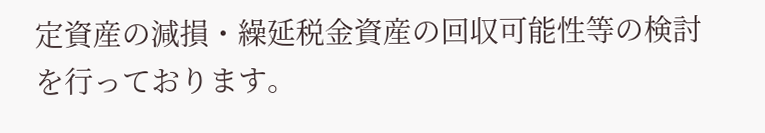定資産の減損・繰延税金資産の回収可能性等の検討を行っております。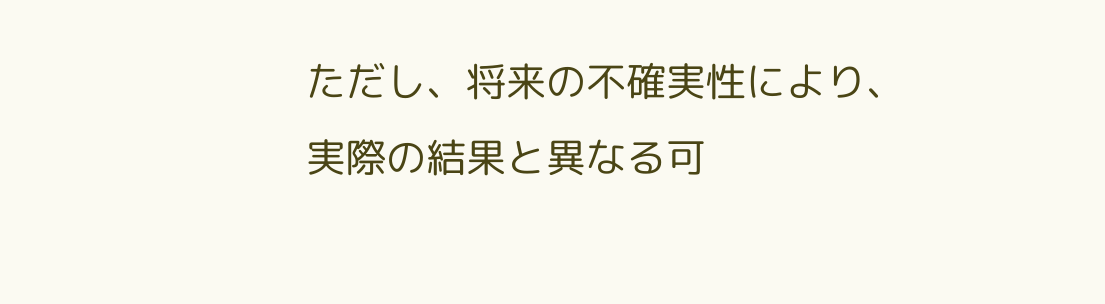ただし、将来の不確実性により、実際の結果と異なる可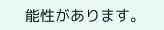能性があります。